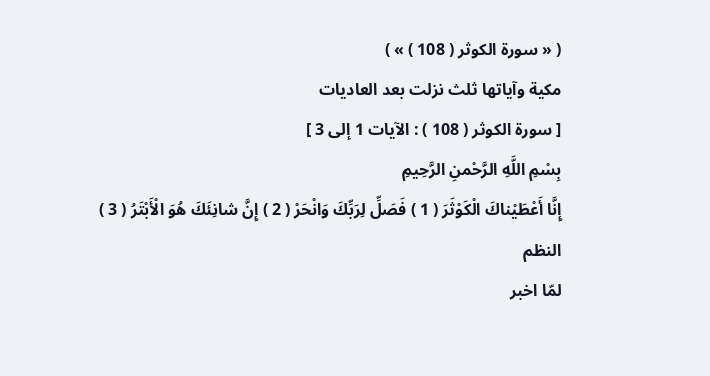( « سورة الكوثر ( 108 ) » )
مكية وآياتها ثلث نزلت بعد العاديات
[ سورة الكوثر ( 108 ) : الآيات 1 إلى 3 ]
بِسْمِ اللَّهِ الرَّحْمنِ الرَّحِيمِ
إِنَّا أَعْطَيْناكَ الْكَوْثَرَ ( 1 ) فَصَلِّ لِرَبِّكَ وَانْحَرْ ( 2 ) إِنَّ شانِئَكَ هُوَ الْأَبْتَرُ ( 3 )
النظم
لمّا اخبر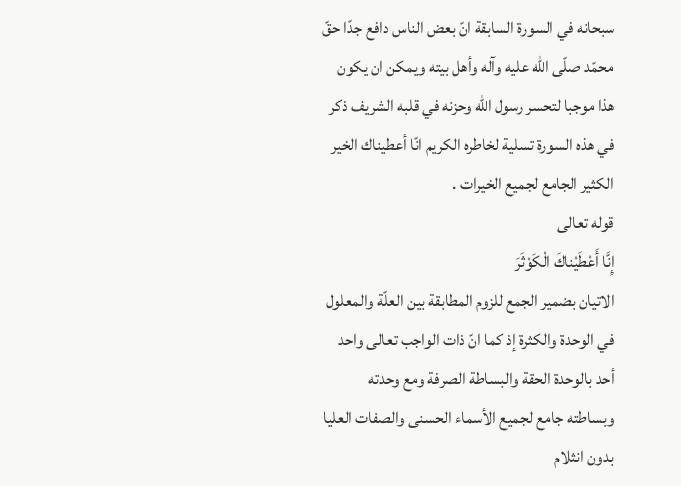سبحانه في السورة السابقة انّ بعض الناس دافع جدّا حقّ محمّد صلّى اللّه عليه وآله وأهل بيته ويمكن ان يكون هذا موجبا لتحسر رسول اللّه وحزنه في قلبه الشريف ذكر في هذه السورة تسلية لخاطره الكريم انّا أعطيناك الخير الكثير الجامع لجميع الخيرات .
قوله تعالى
إِنَّا أَعْطَيْناكَ الْكَوْثَرَ
الاتيان بضمير الجمع للزوم المطابقة بين العلّة والمعلول في الوحدة والكثرة إذ كما انّ ذات الواجب تعالى واحد أحد بالوحدة الحقة والبساطة الصرفة ومع وحدته وبساطته جامع لجميع الأسماء الحسنى والصفات العليا بدون انثلام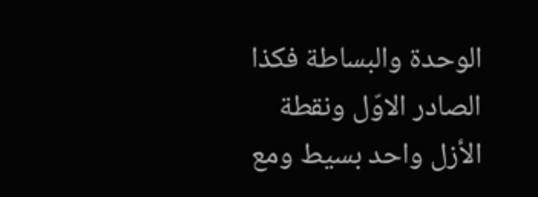الوحدة والبساطة فكذا الصادر الاوّل ونقطة الأزل واحد بسيط ومع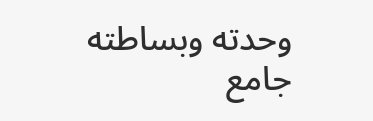وحدته وبساطته جامع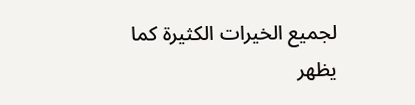لجميع الخيرات الكثيرة كما يظهر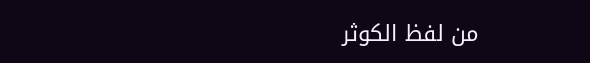من لفظ الكوثر